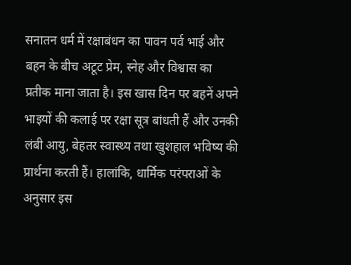सनातन धर्म में रक्षाबंधन का पावन पर्व भाई और बहन के बीच अटूट प्रेम, स्नेह और विश्वास का प्रतीक माना जाता है। इस खास दिन पर बहनें अपने भाइयों की कलाई पर रक्षा सूत्र बांधती हैं और उनकी लंबी आयु, बेहतर स्वास्थ्य तथा खुशहाल भविष्य की प्रार्थना करती हैं। हालांकि, धार्मिक परंपराओं के अनुसार इस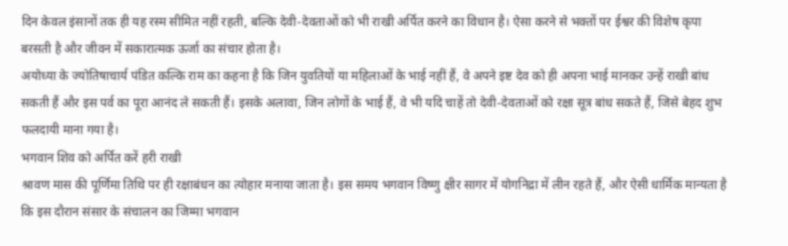दिन केवल इंसानों तक ही यह रस्म सीमित नहीं रहती, बल्कि देवी-देवताओं को भी राखी अर्पित करने का विधान है। ऐसा करने से भक्तों पर ईश्वर की विशेष कृपा बरसती है और जीवन में सकारात्मक ऊर्जा का संचार होता है।
अयोध्या के ज्योतिषाचार्य पंडित कल्कि राम का कहना है कि जिन युवतियों या महिलाओं के भाई नहीं हैं, वे अपने इष्ट देव को ही अपना भाई मानकर उन्हें राखी बांध सकती हैं और इस पर्व का पूरा आनंद ले सकती हैं। इसके अलावा, जिन लोगों के भाई हैं, वे भी यदि चाहें तो देवी-देवताओं को रक्षा सूत्र बांध सकते हैं, जिसे बेहद शुभ फलदायी माना गया है।
भगवान शिव को अर्पित करें हरी राखी
श्रावण मास की पूर्णिमा तिथि पर ही रक्षाबंधन का त्योहार मनाया जाता है। इस समय भगवान विष्णु क्षीर सागर में योगनिद्रा में लीन रहते हैं, और ऐसी धार्मिक मान्यता है कि इस दौरान संसार के संचालन का जिम्मा भगवान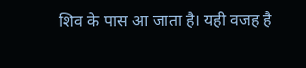शिव के पास आ जाता है। यही वजह है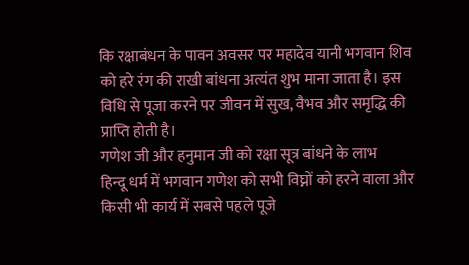कि रक्षाबंधन के पावन अवसर पर महादेव यानी भगवान शिव को हरे रंग की राखी बांधना अत्यंत शुभ माना जाता है। इस विधि से पूजा करने पर जीवन में सुख, वैभव और समृद्धि की प्राप्ति होती है।
गणेश जी और हनुमान जी को रक्षा सूत्र बांधने के लाभ
हिन्दू धर्म में भगवान गणेश को सभी विघ्नों को हरने वाला और किसी भी कार्य में सबसे पहले पूजे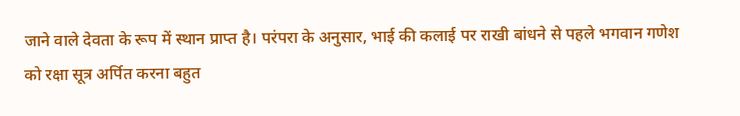जाने वाले देवता के रूप में स्थान प्राप्त है। परंपरा के अनुसार, भाई की कलाई पर राखी बांधने से पहले भगवान गणेश को रक्षा सूत्र अर्पित करना बहुत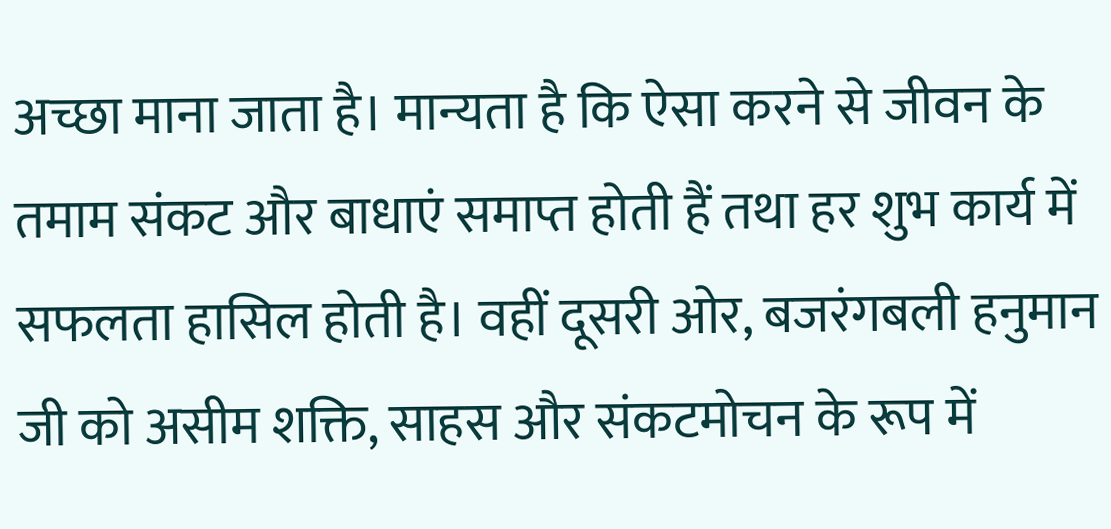अच्छा माना जाता है। मान्यता है कि ऐसा करने से जीवन के तमाम संकट और बाधाएं समाप्त होती हैं तथा हर शुभ कार्य में सफलता हासिल होती है। वहीं दूसरी ओर, बजरंगबली हनुमान जी को असीम शक्ति, साहस और संकटमोचन के रूप में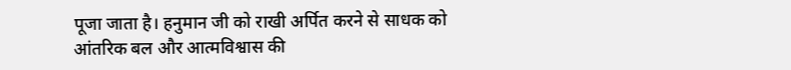पूजा जाता है। हनुमान जी को राखी अर्पित करने से साधक को आंतरिक बल और आत्मविश्वास की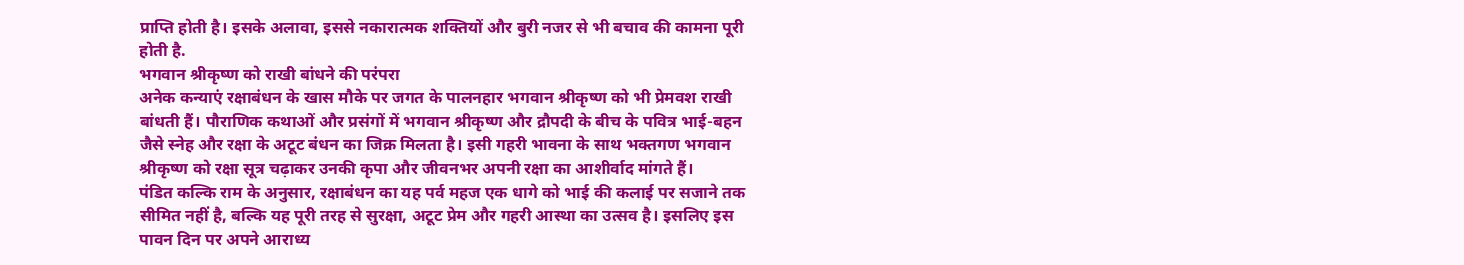प्राप्ति होती है। इसके अलावा, इससे नकारात्मक शक्तियों और बुरी नजर से भी बचाव की कामना पूरी होती है.
भगवान श्रीकृष्ण को राखी बांधने की परंपरा
अनेक कन्याएं रक्षाबंधन के खास मौके पर जगत के पालनहार भगवान श्रीकृष्ण को भी प्रेमवश राखी बांधती हैं। पौराणिक कथाओं और प्रसंगों में भगवान श्रीकृष्ण और द्रौपदी के बीच के पवित्र भाई-बहन जैसे स्नेह और रक्षा के अटूट बंधन का जिक्र मिलता है। इसी गहरी भावना के साथ भक्तगण भगवान श्रीकृष्ण को रक्षा सूत्र चढ़ाकर उनकी कृपा और जीवनभर अपनी रक्षा का आशीर्वाद मांगते हैं।
पंडित कल्कि राम के अनुसार, रक्षाबंधन का यह पर्व महज एक धागे को भाई की कलाई पर सजाने तक सीमित नहीं है, बल्कि यह पूरी तरह से सुरक्षा, अटूट प्रेम और गहरी आस्था का उत्सव है। इसलिए इस पावन दिन पर अपने आराध्य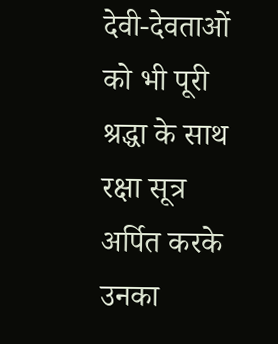देवी-देवताओं को भी पूरी श्रद्धा के साथ रक्षा सूत्र अर्पित करके उनका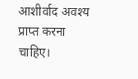आशीर्वाद अवश्य प्राप्त करना चाहिए।